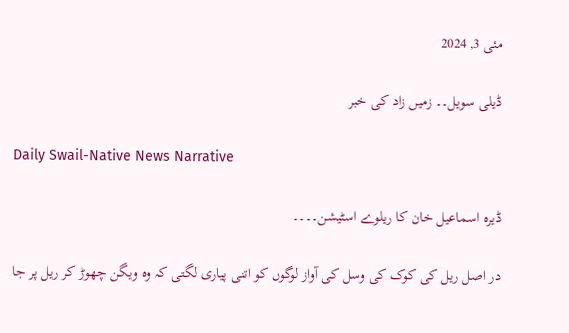مئی 3, 2024

ڈیلی سویل۔۔ زمیں زاد کی خبر

Daily Swail-Native News Narrative

ڈیرہ اسماعیل خان کا ریلوے اسٹیشن۔۔۔۔

در اصل ریل کی کوک کی وسل کی آواز لوگوں کو اتنی پیاری لگتی کہ وہ ویگن چھوڑ کر ریل پر جا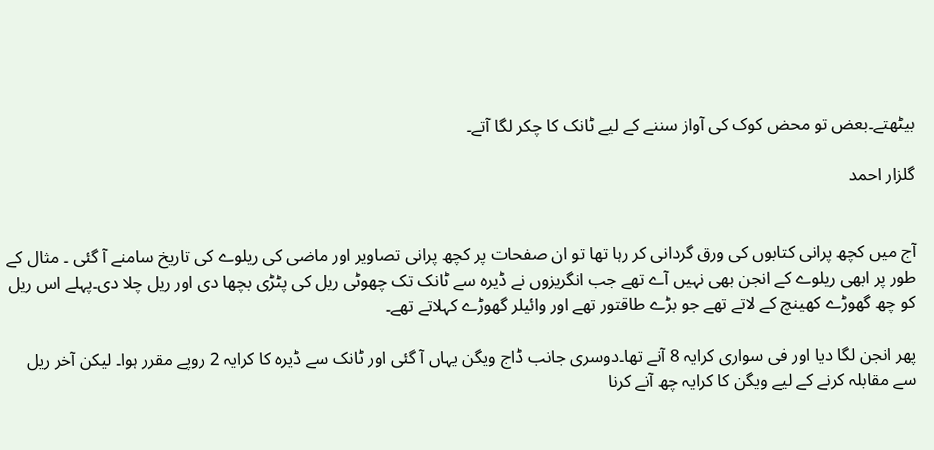بیٹھتے۔بعض تو محض کوک کی آواز سننے کے لیے ٹانک کا چکر لگا آتے۔

گلزار احمد


آج میں کچھ پرانی کتابوں کی ورق گردانی کر رہا تھا تو ان صفحات پر کچھ پرانی تصاویر اور ماضی کی ریلوے کی تاریخ سامنے آ گئی ۔ مثال کے طور پر ابھی ریلوے کے انجن بھی نہیں آے تھے جب انگریزوں نے ڈیرہ سے ٹانک تک چھوٹی ریل کی پٹڑی بچھا دی اور ریل چلا دی۔پہلے اس ریل کو چھ گھوڑے کھینچ کے لاتے تھے جو بڑے طاقتور تھے اور وائیلر گھوڑے کہلاتے تھے۔

پھر انجن لگا دیا اور فی سواری کرایہ 8 آنے تھا۔دوسری جانب ڈاج ویگن یہاں آ گئی اور ٹانک سے ڈیرہ کا کرایہ 2 روپے مقرر ہوا۔ لیکن آخر ریل سے مقابلہ کرنے کے لیے ویگن کا کرایہ چھ آنے کرنا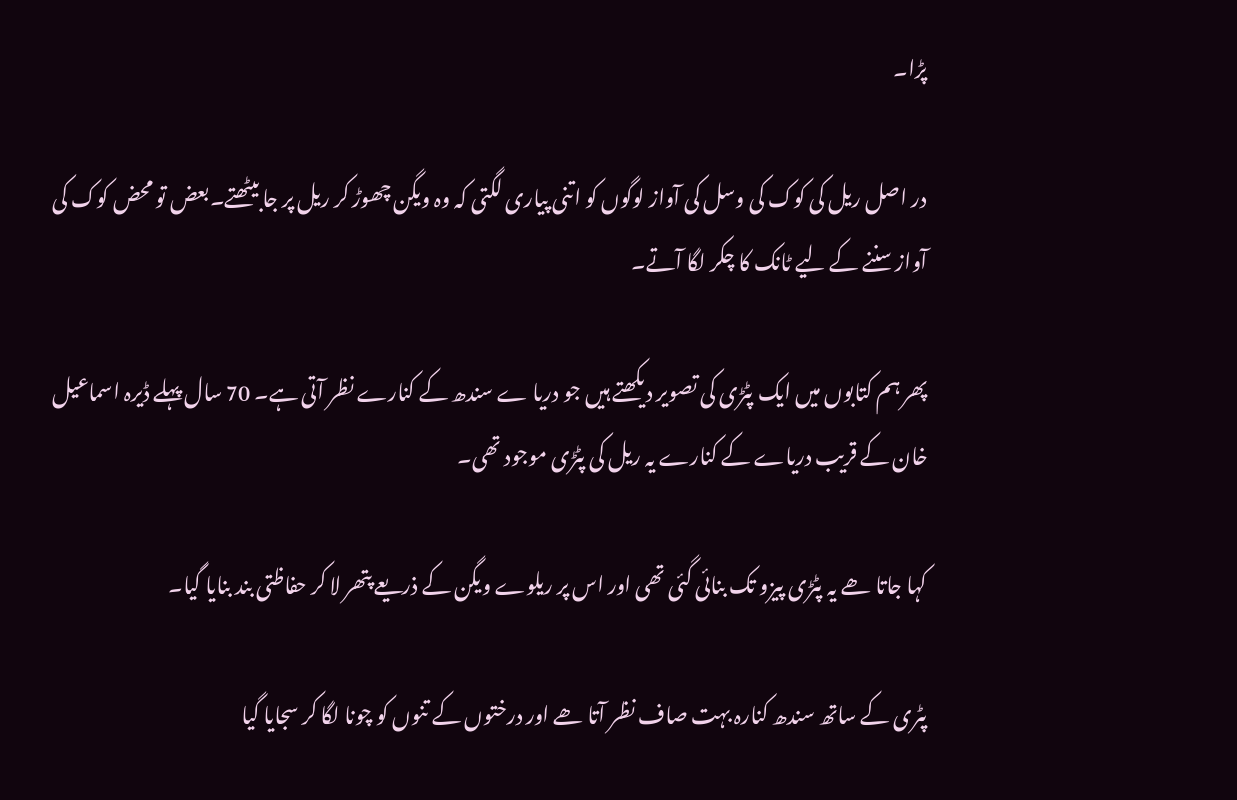پڑا۔

در اصل ریل کی کوک کی وسل کی آواز لوگوں کو اتنی پیاری لگتی کہ وہ ویگن چھوڑ کر ریل پر جا بیٹھتے۔بعض تو محض کوک کی آواز سننے کے لیے ٹانک کا چکر لگا آتے۔

پھر ہم کتابوں میں ایک پٹڑی کی تصویر دیکھتے ہیں جو دریا ے سندھ کے کنارے نظر آتی ہے۔ 70 سال پہلے ڈیرہ اسماعیل خان کے قریب دریاے کے کنارے یہ ریل کی پٹڑی موجود تھی۔

کہا جاتا ھے یہ پٹڑی پیزو تک بنائی گئی تھی اور اس پر ریلوے ویگن کے ذریعے پتھر لا کر حفاظتی بند بنایا گیا۔

پٹری کے ساتھ سندھ کنارہ بہت صاف نظر آتا ھے اور درختوں کے تنوں کو چونا لگا کر سجایا گیا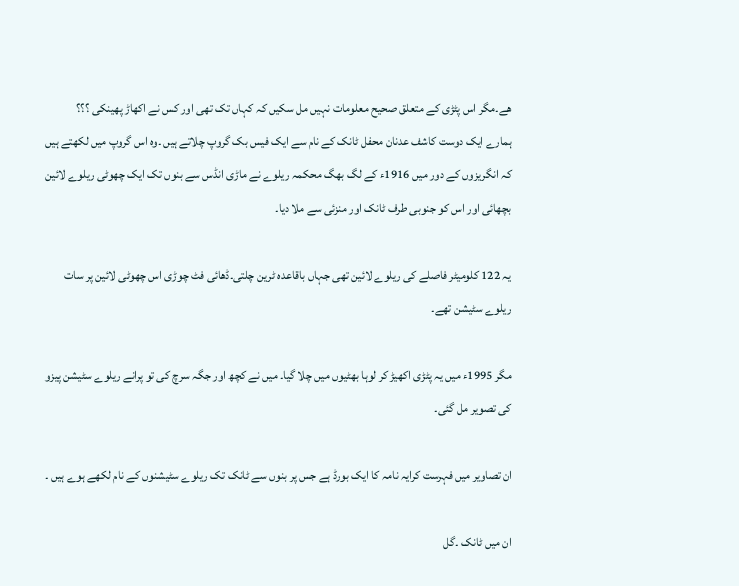ھے۔مگر اس پٹڑی کے متعلق صحیح معلومات نہیں مل سکیں کہ کہاں تک تھی اور کس نے اکھاڑ پھینکی ؟؟؟
ہمارے ایک دوست کاشف عدنان محفل ٹانک کے نام سے ایک فیس بک گروپ چلاتے ہیں ۔وہ اس گروپ میں لکھتے ہیں کہ انگریزوں کے دور میں 1916ء کے لگ بھگ محکمہ ریلوے نے ماڑی انڈس سے بنوں تک ایک چھوٹی ریلوے لائین بچھائی اور اس کو جنوبی طرف ٹانک اور منزئی سے ملا دیا۔

یہ 122 کلومیٹر فاصلے کی ریلوے لائین تھی جہاں باقاعدہ ٹرین چلتی۔ڈھائی فٹ چوڑی اس چھوٹی لائین پر سات ریلوے سٹیشن تھے۔

مگر 1995ء میں یہ پٹڑی اکھیڑ کر لوہا بھٹیوں میں چلا گیا۔ میں نے کچھ اور جگہ سرچ کی تو پرانے ریلوے سٹیشن پیزو کی تصویر مل گئی۔

ان تصاویر میں فہرست کرایہ نامہ کا ایک بورڈ ہے جس پر بنوں سے ٹانک تک ریلوے سٹیشنوں کے نام لکھے ہوے ہیں ۔

ان میں ٹانک ۔گل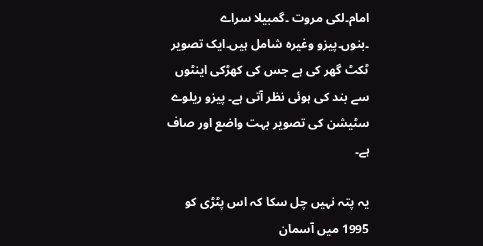امام۔لکی مروت ۔گمبیلا سراے ۔بنوں۔پیزو وغیرہ شامل ہیں۔ایک تصویر ٹکٹ گھر کی ہے جس کی کھڑکی اینٹوں سے بند کی ہوئی نظر آتی ہے۔ پیزو ریلوے سٹیشن کی تصویر بہت واضع اور صاف ہے۔

یہ پتہ نہیں چل سکا کہ اس پٹڑی کو 1995 میں آسمان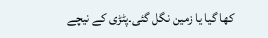کھا گیا یا زمین نگل گئی۔پٹڑی کے نیچے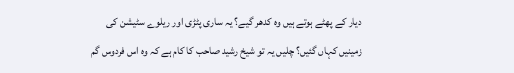دیار کے پھٹے ہوتے ہیں وہ کدھر گیے؟ یہ ساری پٹڑی اور ریلوے سٹیشن کی زمینیں کہاں گئیں؟ چلیں یہ تو شیخ رشید صاحب کا کام ہے کہ وہ اس فردوس گم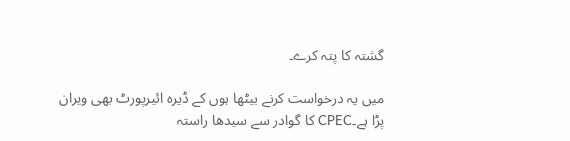گشتہ کا پتہ کرے۔

میں یہ درخواست کرنے بیٹھا ہوں کے ڈیرہ ائیرپورٹ بھی ویران پڑا ہے۔CPEC کا گوادر سے سیدھا راستہ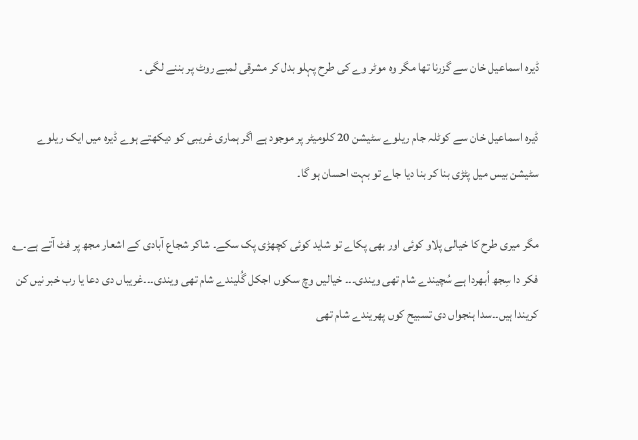ڈیرہ اسماعیل خان سے گزرنا تھا مگر وہ موٹر وے کی طرح پہلو بدل کر مشرقی لمبے روٹ پر بننے لگی ۔

ڈیرہ اسماعیل خان سے کوٹلہ جام ریلوے سٹیشن 20 کلومیٹر پر موجود ہے اگر ہماری غریبی کو دیکھتے ہوے ڈیرہ میں ایک ریلوے سٹیشن بیس میل پٹڑی بنا کر بنا دیا جاے تو بہت احسان ہو گا۔

مگر میری طرح کا خیالی پلاو کوئی اور بھی پکاے تو شاید کوئی کچھڑی پک سکے۔ شاکر شجاع آبادی کے اشعار مجھ پر فٹ آتے ہے۔؎
فکر دا سِجھ اُبھردا ہے سُچیندے شام تھی ویندی۔۔۔ خیالیں وچ سکوں اجکل گُلیندے شام تھی ویندی۔۔۔غریباں دی دعا یا رب خبر نیں کن کریندا ہیں۔۔سدا ہنجواں دی تسبیح کوں پھریندے شام تھی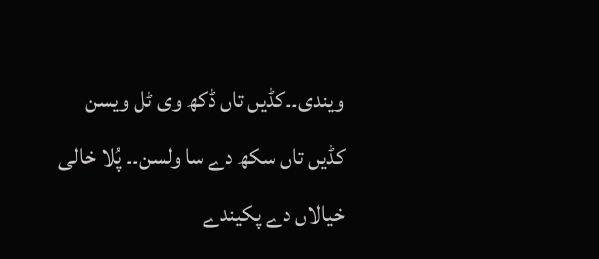ویندی۔۔کڈیں تاں ڈکھ وی ٹل ویسن کڈیں تاں سکھ دے سا ولسن۔۔ پُلا خالی خیالاں دے پکیندے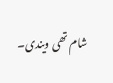شام تھی ویندی۔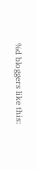%d bloggers like this: